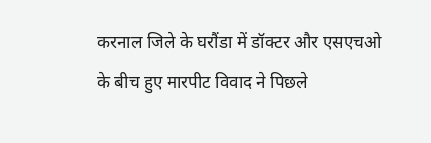करनाल जिले के घरौंडा में डॉक्टर और एसएचओ के बीच हुए मारपीट विवाद ने पिछले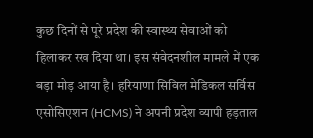कुछ दिनों से पूरे प्रदेश की स्वास्थ्य सेवाओं को हिलाकर रख दिया था। इस संवेदनशील मामले में एक बड़ा मोड़ आया है। हरियाणा सिविल मेडिकल सर्विस एसोसिएशन (HCMS) ने अपनी प्रदेश व्यापी हड़ताल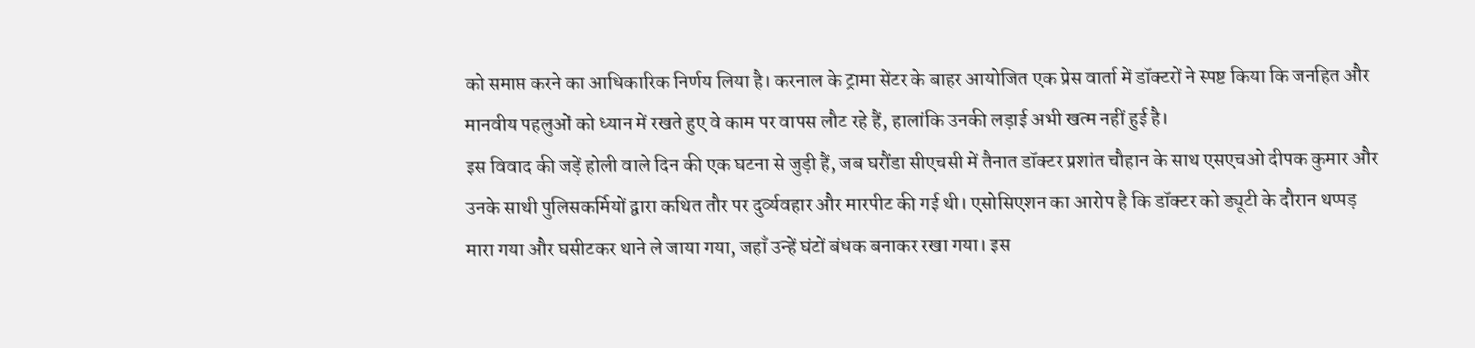को समाप्त करने का आधिकारिक निर्णय लिया है। करनाल के ट्रामा सेंटर के बाहर आयोजित एक प्रेस वार्ता में डॉक्टरों ने स्पष्ट किया कि जनहित और मानवीय पहलुओं को ध्यान में रखते हुए वे काम पर वापस लौट रहे हैं, हालांकि उनकी लड़ाई अभी खत्म नहीं हुई है।
इस विवाद की जड़ें होली वाले दिन की एक घटना से जुड़ी हैं, जब घरौंडा सीएचसी में तैनात डॉक्टर प्रशांत चौहान के साथ एसएचओ दीपक कुमार और उनके साथी पुलिसकर्मियों द्वारा कथित तौर पर दुर्व्यवहार और मारपीट की गई थी। एसोसिएशन का आरोप है कि डॉक्टर को ड्यूटी के दौरान थप्पड़ मारा गया और घसीटकर थाने ले जाया गया, जहाँ उन्हें घंटों बंधक बनाकर रखा गया। इस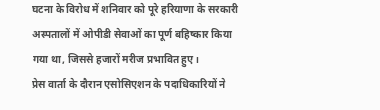घटना के विरोध में शनिवार को पूरे हरियाणा के सरकारी अस्पतालों में ओपीडी सेवाओं का पूर्ण बहिष्कार किया गया था, जिससे हजारों मरीज प्रभावित हुए।
प्रेस वार्ता के दौरान एसोसिएशन के पदाधिकारियों ने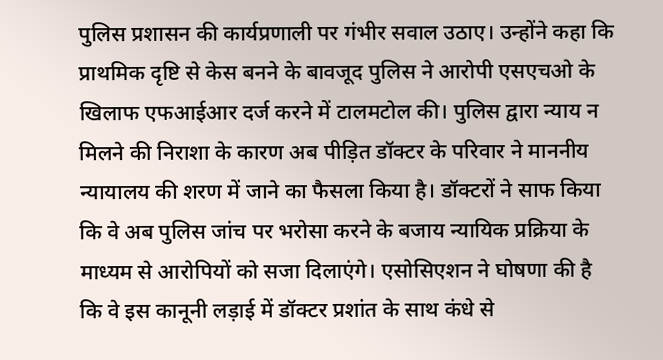पुलिस प्रशासन की कार्यप्रणाली पर गंभीर सवाल उठाए। उन्होंने कहा कि प्राथमिक दृष्टि से केस बनने के बावजूद पुलिस ने आरोपी एसएचओ के खिलाफ एफआईआर दर्ज करने में टालमटोल की। पुलिस द्वारा न्याय न मिलने की निराशा के कारण अब पीड़ित डॉक्टर के परिवार ने माननीय न्यायालय की शरण में जाने का फैसला किया है। डॉक्टरों ने साफ किया कि वे अब पुलिस जांच पर भरोसा करने के बजाय न्यायिक प्रक्रिया के माध्यम से आरोपियों को सजा दिलाएंगे। एसोसिएशन ने घोषणा की है कि वे इस कानूनी लड़ाई में डॉक्टर प्रशांत के साथ कंधे से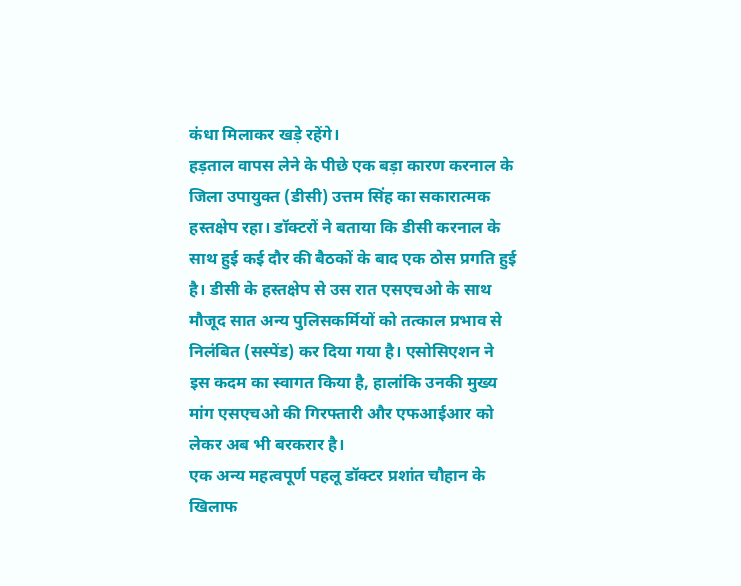कंधा मिलाकर खड़े रहेंगे।
हड़ताल वापस लेने के पीछे एक बड़ा कारण करनाल के जिला उपायुक्त (डीसी) उत्तम सिंह का सकारात्मक हस्तक्षेप रहा। डॉक्टरों ने बताया कि डीसी करनाल के साथ हुई कई दौर की बैठकों के बाद एक ठोस प्रगति हुई है। डीसी के हस्तक्षेप से उस रात एसएचओ के साथ मौजूद सात अन्य पुलिसकर्मियों को तत्काल प्रभाव से निलंबित (सस्पेंड) कर दिया गया है। एसोसिएशन ने इस कदम का स्वागत किया है, हालांकि उनकी मुख्य मांग एसएचओ की गिरफ्तारी और एफआईआर को लेकर अब भी बरकरार है।
एक अन्य महत्वपूर्ण पहलू डॉक्टर प्रशांत चौहान के खिलाफ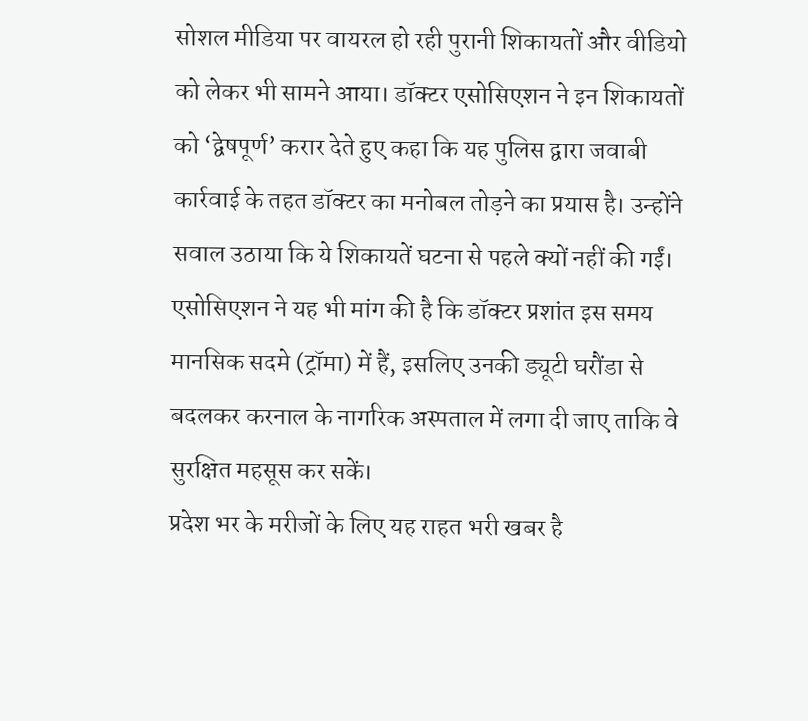सोशल मीडिया पर वायरल हो रही पुरानी शिकायतों और वीडियो को लेकर भी सामने आया। डॉक्टर एसोसिएशन ने इन शिकायतों को ‘द्वेषपूर्ण’ करार देते हुए कहा कि यह पुलिस द्वारा जवाबी कार्रवाई के तहत डॉक्टर का मनोबल तोड़ने का प्रयास है। उन्होंने सवाल उठाया कि ये शिकायतें घटना से पहले क्यों नहीं की गईं। एसोसिएशन ने यह भी मांग की है कि डॉक्टर प्रशांत इस समय मानसिक सदमे (ट्रॉमा) में हैं, इसलिए उनकी ड्यूटी घरौंडा से बदलकर करनाल के नागरिक अस्पताल में लगा दी जाए ताकि वे सुरक्षित महसूस कर सकें।
प्रदेश भर के मरीजों के लिए यह राहत भरी खबर है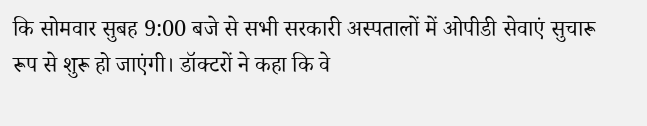कि सोमवार सुबह 9:00 बजे से सभी सरकारी अस्पतालों में ओपीडी सेवाएं सुचारू रूप से शुरू हो जाएंगी। डॉक्टरों ने कहा कि वे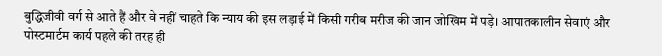बुद्धिजीवी वर्ग से आते हैं और वे नहीं चाहते कि न्याय की इस लड़ाई में किसी गरीब मरीज की जान जोखिम में पड़े। आपातकालीन सेवाएं और पोस्टमार्टम कार्य पहले की तरह ही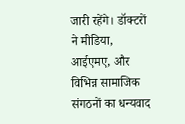जारी रहेंगे। डॉक्टरों ने मीडिया, आईएमए, और विभिन्न सामाजिक संगठनों का धन्यवाद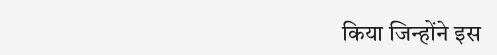किया जिन्होंने इस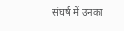संघर्ष में उनका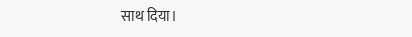साथ दिया।